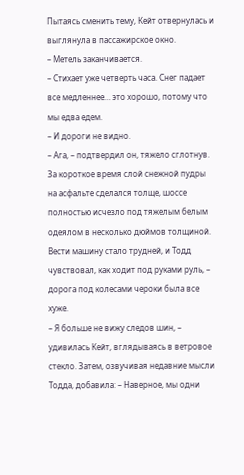Пытаясь сменить тему, Кейт отвернулась и выглянула в пассажирское окно.
– Метель заканчивается.
– Стихает уже четверть часа. Снег падает все медленнее… это хорошо, потому что мы едва едем.
– И дороги не видно.
– Ага, – подтвердил он, тяжело сглотнув.
За короткое время слой снежной пудры на асфальте сделался толще, шоссе полностью исчезло под тяжелым белым одеялом в несколько дюймов толщиной. Вести машину стало трудней, и Тодд чувствовал, как ходит под руками руль, – дорога под колесами чероки была все хуже.
– Я больше не вижу следов шин, – удивилась Кейт, вглядываясь в ветровое стекло. Затем, озвучивая недавние мысли Тодда, добавила: – Наверное, мы одни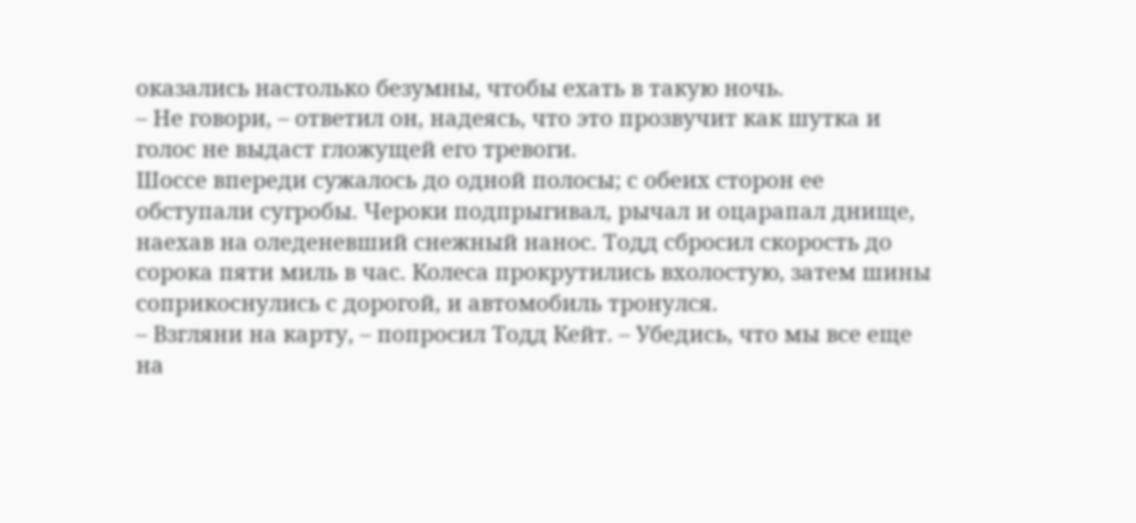оказались настолько безумны, чтобы ехать в такую ночь.
– Не говори, – ответил он, надеясь, что это прозвучит как шутка и голос не выдаст гложущей его тревоги.
Шоссе впереди сужалось до одной полосы; с обеих сторон ее обступали сугробы. Чероки подпрыгивал, рычал и оцарапал днище, наехав на оледеневший снежный нанос. Тодд сбросил скорость до сорока пяти миль в час. Колеса прокрутились вхолостую, затем шины соприкоснулись с дорогой, и автомобиль тронулся.
– Взгляни на карту, – попросил Тодд Кейт. – Убедись, что мы все еще на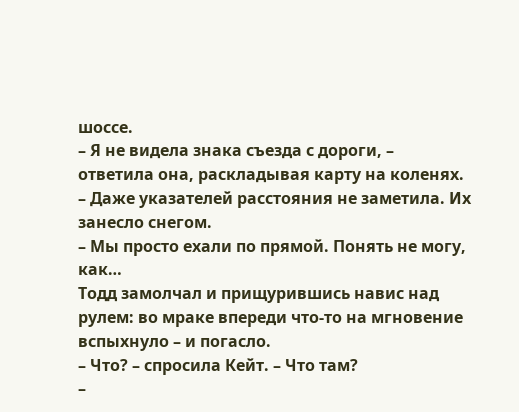шоссе.
– Я не видела знака съезда с дороги, – ответила она, раскладывая карту на коленях. – Даже указателей расстояния не заметила. Их занесло снегом.
– Мы просто ехали по прямой. Понять не могу, как…
Тодд замолчал и прищурившись навис над рулем: во мраке впереди что-то на мгновение вспыхнуло – и погасло.
– Что? – спросила Кейт. – Что там?
–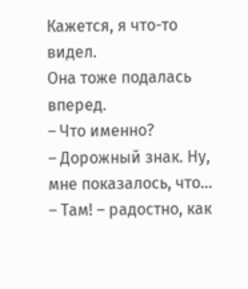Кажется, я что-то видел.
Она тоже подалась вперед.
– Что именно?
– Дорожный знак. Ну, мне показалось, что…
– Там! – радостно, как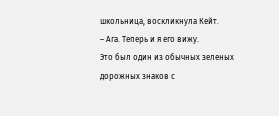школьница, воскликнула Кейт.
– Ага. Теперь и я его вижу.
Это был один из обычных зеленых дорожных знаков с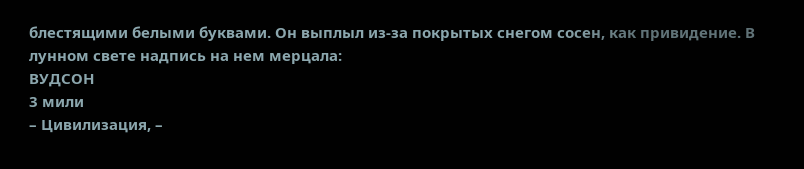блестящими белыми буквами. Он выплыл из-за покрытых снегом сосен, как привидение. В лунном свете надпись на нем мерцала:
ВУДСОН
3 мили
– Цивилизация, –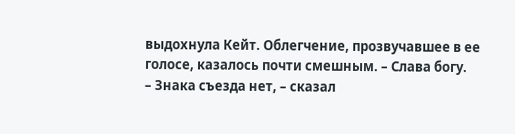выдохнула Кейт. Облегчение, прозвучавшее в ее голосе, казалось почти смешным. – Слава богу.
– Знака съезда нет, – сказал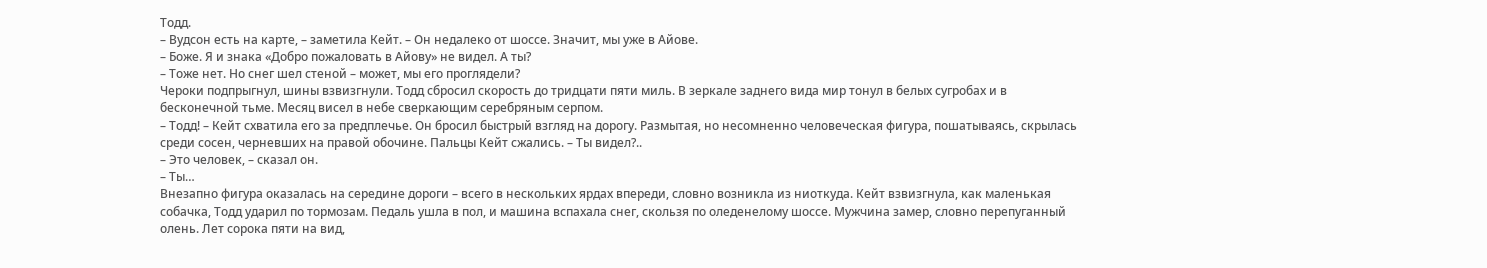Тодд.
– Вудсон есть на карте, – заметила Кейт. – Он недалеко от шоссе. Значит, мы уже в Айове.
– Боже. Я и знака «Добро пожаловать в Айову» не видел. А ты?
– Тоже нет. Но снег шел стеной – может, мы его проглядели?
Чероки подпрыгнул, шины взвизгнули. Тодд сбросил скорость до тридцати пяти миль. В зеркале заднего вида мир тонул в белых сугробах и в бесконечной тьме. Месяц висел в небе сверкающим серебряным серпом.
– Тодд! – Кейт схватила его за предплечье. Он бросил быстрый взгляд на дорогу. Размытая, но несомненно человеческая фигура, пошатываясь, скрылась среди сосен, черневших на правой обочине. Пальцы Кейт сжались. – Ты видел?..
– Это человек, – сказал он.
– Ты…
Внезапно фигура оказалась на середине дороги – всего в нескольких ярдах впереди, словно возникла из ниоткуда. Кейт взвизгнула, как маленькая собачка, Тодд ударил по тормозам. Педаль ушла в пол, и машина вспахала снег, скользя по оледенелому шоссе. Мужчина замер, словно перепуганный олень. Лет сорока пяти на вид,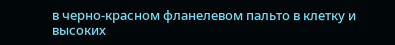в черно-красном фланелевом пальто в клетку и высоких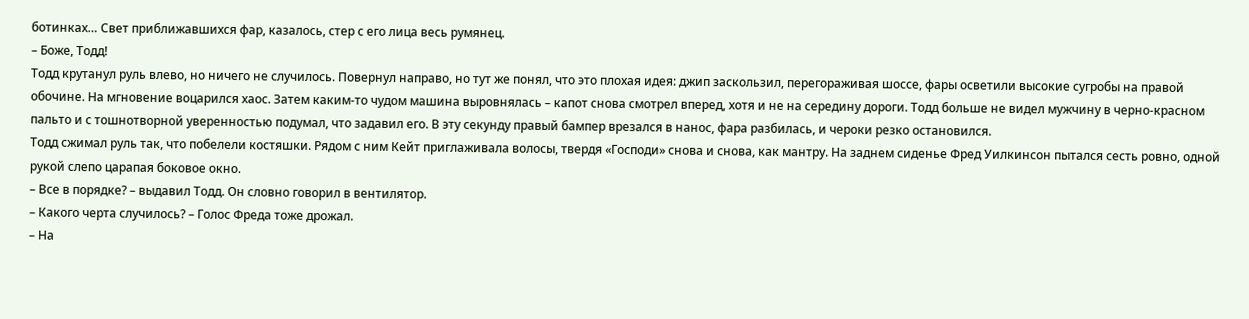ботинках… Свет приближавшихся фар, казалось, стер с его лица весь румянец.
– Боже, Тодд!
Тодд крутанул руль влево, но ничего не случилось. Повернул направо, но тут же понял, что это плохая идея: джип заскользил, перегораживая шоссе, фары осветили высокие сугробы на правой обочине. На мгновение воцарился хаос. Затем каким-то чудом машина выровнялась – капот снова смотрел вперед, хотя и не на середину дороги. Тодд больше не видел мужчину в черно-красном пальто и с тошнотворной уверенностью подумал, что задавил его. В эту секунду правый бампер врезался в нанос, фара разбилась, и чероки резко остановился.
Тодд сжимал руль так, что побелели костяшки. Рядом с ним Кейт приглаживала волосы, твердя «Господи» снова и снова, как мантру. На заднем сиденье Фред Уилкинсон пытался сесть ровно, одной рукой слепо царапая боковое окно.
– Все в порядке? – выдавил Тодд. Он словно говорил в вентилятор.
– Какого черта случилось? – Голос Фреда тоже дрожал.
– На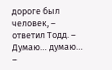дороге был человек, – ответил Тодд. – Думаю… думаю…
–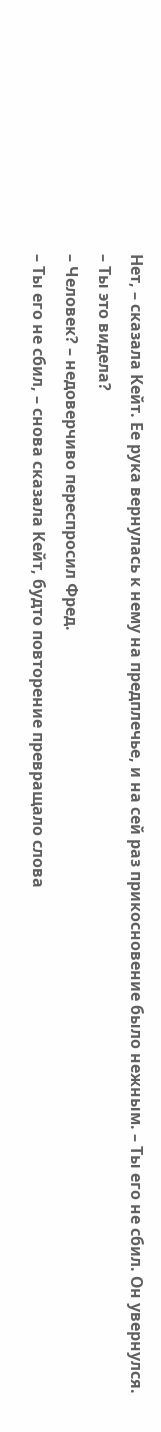Нет, – сказала Кейт. Ее рука вернулась к нему на предплечье, и на сей раз прикосновение было нежным. – Ты его не сбил. Он увернулся.
– Ты это видела?
– Человек? – недоверчиво переспросил Фред.
– Ты его не сбил, – снова сказала Кейт, будто повторение превращало слова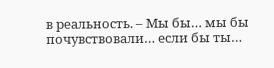в реальность. – Мы бы… мы бы почувствовали… если бы ты…